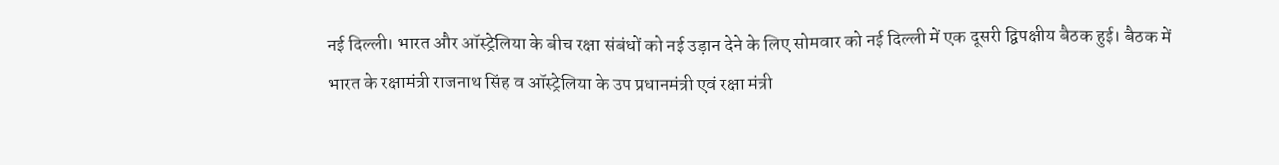नई दिल्ली। भारत और ऑस्ट्रेलिया के बीच रक्षा संबंधों को नई उड़ान देने के लिए सोमवार को नई दिल्ली में एक दूसरी द्विपक्षीय बैठक हुई। बैठक में भारत के रक्षामंत्री राजनाथ सिंह व ऑस्ट्रेलिया के उप प्रधानमंत्री एवं रक्षा मंत्री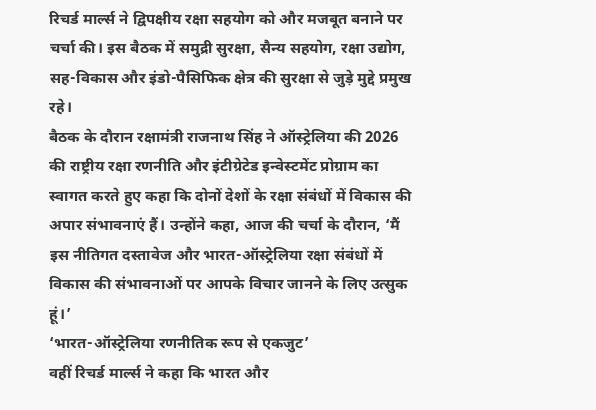रिचर्ड मार्ल्स ने द्विपक्षीय रक्षा सहयोग को और मजबूत बनाने पर चर्चा की। इस बैठक में समुद्री सुरक्षा, सैन्य सहयोग, रक्षा उद्योग, सह-विकास और इंडो-पैसिफिक क्षेत्र की सुरक्षा से जुड़े मुद्दे प्रमुख रहे।
बैठक के दौरान रक्षामंत्री राजनाथ सिंह ने ऑस्ट्रेलिया की 2026 की राष्ट्रीय रक्षा रणनीति और इंटीग्रेटेड इन्वेस्टमेंट प्रोग्राम का स्वागत करते हुए कहा कि दोनों देशों के रक्षा संबंधों में विकास की अपार संभावनाएं हैं। उन्होंने कहा, आज की चर्चा के दौरान, ‘मैं इस नीतिगत दस्तावेज और भारत-ऑस्ट्रेलिया रक्षा संबंधों में विकास की संभावनाओं पर आपके विचार जानने के लिए उत्सुक हूं।’
‘भारत-ऑस्ट्रेलिया रणनीतिक रूप से एकजुट’
वहीं रिचर्ड मार्ल्स ने कहा कि भारत और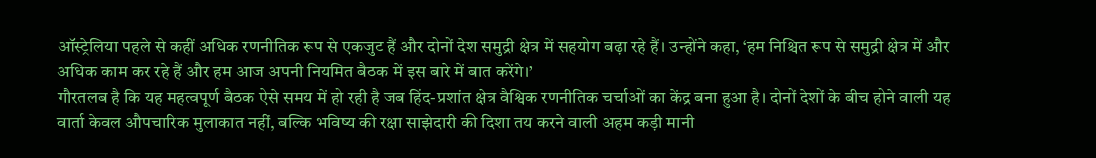ऑस्ट्रेलिया पहले से कहीं अधिक रणनीतिक रूप से एकजुट हैं और दोनों देश समुद्री क्षेत्र में सहयोग बढ़ा रहे हैं। उन्होंने कहा, ‘हम निश्चित रूप से समुद्री क्षेत्र में और अधिक काम कर रहे हैं और हम आज अपनी नियमित बैठक में इस बारे में बात करेंगे।’
गौरतलब है कि यह महत्वपूर्ण बैठक ऐसे समय में हो रही है जब हिंद-प्रशांत क्षेत्र वैश्विक रणनीतिक चर्चाओं का केंद्र बना हुआ है। दोनों देशों के बीच होने वाली यह वार्ता केवल औपचारिक मुलाकात नहीं, बल्कि भविष्य की रक्षा साझेदारी की दिशा तय करने वाली अहम कड़ी मानी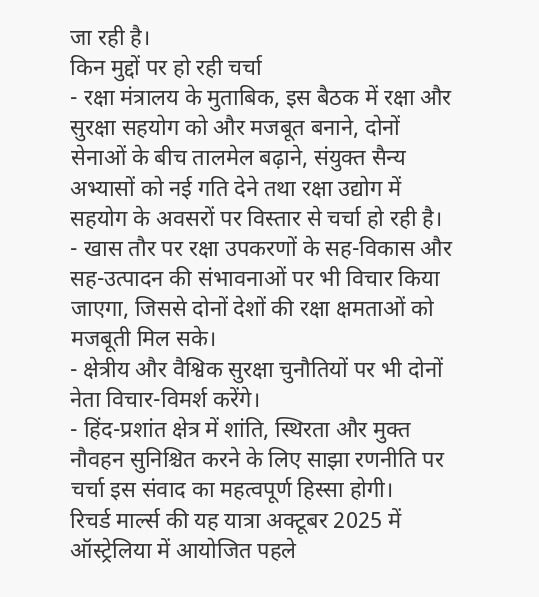जा रही है।
किन मुद्दों पर हो रही चर्चा
- रक्षा मंत्रालय के मुताबिक, इस बैठक में रक्षा और सुरक्षा सहयोग को और मजबूत बनाने, दोनों सेनाओं के बीच तालमेल बढ़ाने, संयुक्त सैन्य अभ्यासों को नई गति देने तथा रक्षा उद्योग में सहयोग के अवसरों पर विस्तार से चर्चा हो रही है।
- खास तौर पर रक्षा उपकरणों के सह-विकास और सह-उत्पादन की संभावनाओं पर भी विचार किया जाएगा, जिससे दोनों देशों की रक्षा क्षमताओं को मजबूती मिल सके।
- क्षेत्रीय और वैश्विक सुरक्षा चुनौतियों पर भी दोनों नेता विचार-विमर्श करेंगे।
- हिंद-प्रशांत क्षेत्र में शांति, स्थिरता और मुक्त नौवहन सुनिश्चित करने के लिए साझा रणनीति पर चर्चा इस संवाद का महत्वपूर्ण हिस्सा होगी।
रिचर्ड मार्ल्स की यह यात्रा अक्टूबर 2025 में ऑस्ट्रेलिया में आयोजित पहले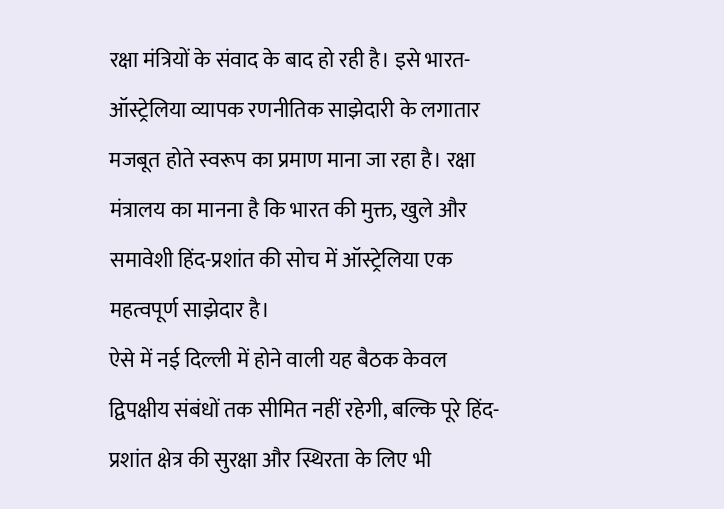रक्षा मंत्रियों के संवाद के बाद हो रही है। इसे भारत-ऑस्ट्रेलिया व्यापक रणनीतिक साझेदारी के लगातार मजबूत होते स्वरूप का प्रमाण माना जा रहा है। रक्षा मंत्रालय का मानना है कि भारत की मुक्त, खुले और समावेशी हिंद-प्रशांत की सोच में ऑस्ट्रेलिया एक महत्वपूर्ण साझेदार है।
ऐसे में नई दिल्ली में होने वाली यह बैठक केवल द्विपक्षीय संबंधों तक सीमित नहीं रहेगी, बल्कि पूरे हिंद-प्रशांत क्षेत्र की सुरक्षा और स्थिरता के लिए भी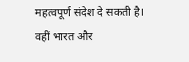महत्वपूर्ण संदेश दे सकती है। वहीं भारत और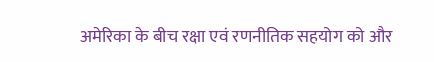अमेरिका के बीच रक्षा एवं रणनीतिक सहयोग को और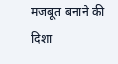मजबूत बनाने की दिशा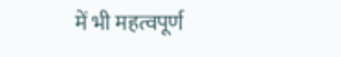में भी महत्वपूर्ण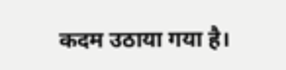कदम उठाया गया है।